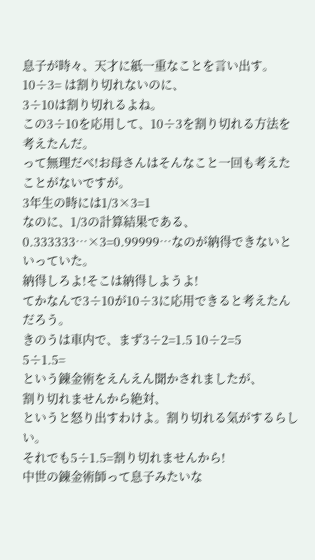息子が時々、天才に紙一重なことを言い出す。
10÷3= は割り切れないのに、
3÷10は割り切れるよね。
この3÷10を応用して、10÷3を割り切れる方法を考えたんだ。
って無理だべ!お母さんはそんなこと一回も考えたことがないですが。
3年生の時には1/3×3=1
なのに、1/3の計算結果である、0.333333…×3=0.99999…なのが納得できないといっていた。
納得しろよ!そこは納得しようよ!
てかなんで3÷10が10÷3に応用できると考えたんだろう。
きのうは車内で、まず3÷2=1.5 10÷2=5
5÷1.5=
という錬金術をえんえん聞かされましたが、
割り切れませんから絶対、
というと怒り出すわけよ。割り切れる気がするらしい。
それでも5÷1.5=割り切れませんから!
中世の錬金術師って息子みたいな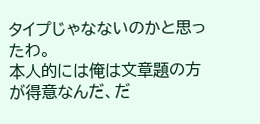タイプじゃなないのかと思ったわ。
本人的には俺は文章題の方が得意なんだ、だ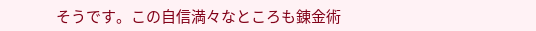そうです。この自信満々なところも錬金術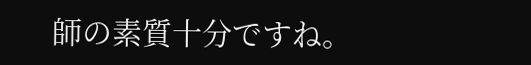師の素質十分ですね。